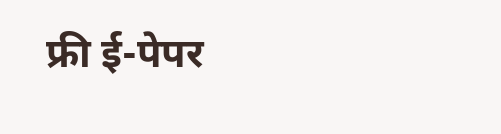फ्री ई-पेपर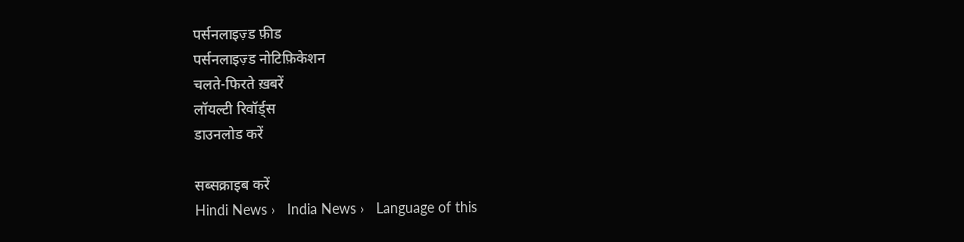पर्सनलाइज़्ड फ़ीड
पर्सनलाइज़्ड नोटिफ़िकेशन
चलते-फिरते ख़बरें
लॉयल्टी रिवॉर्ड्स
डाउनलोड करें

सब्सक्राइब करें
Hindi News ›   India News ›   Language of this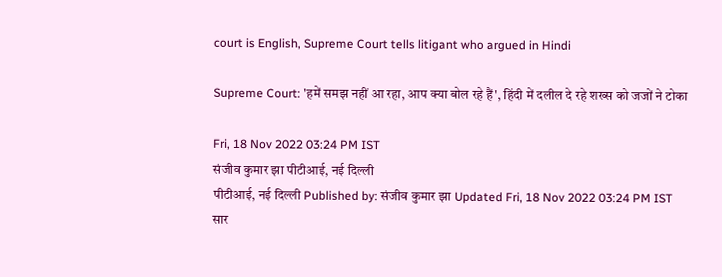court is English, Supreme Court tells litigant who argued in Hindi

Supreme Court: 'हमें समझ नहीं आ रहा, आप क्या बोल रहे हैं', हिंदी में दलील दे रहे शख्स को जजों ने टोका

Fri, 18 Nov 2022 03:24 PM IST
संजीव कुमार झा पीटीआई, नई दिल्ली
पीटीआई, नई दिल्ली Published by: संजीव कुमार झा Updated Fri, 18 Nov 2022 03:24 PM IST
सार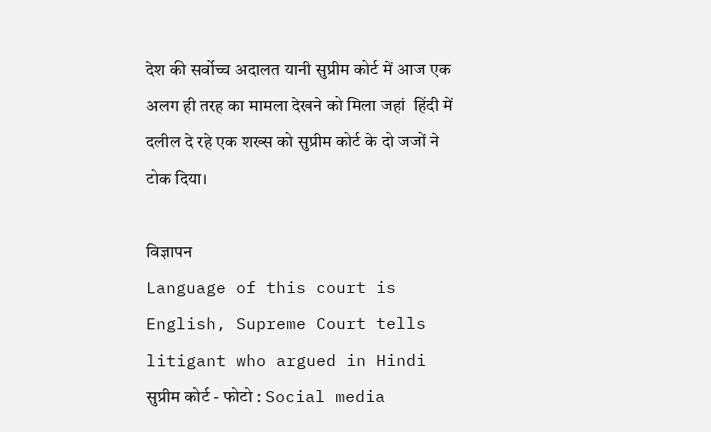देश की सर्वोच्च अदालत यानी सुप्रीम कोर्ट में आज एक अलग ही तरह का मामला देखने को मिला जहां  हिंदी में दलील दे रहे एक शख्स को सुप्रीम कोर्ट के दो जजों ने टोक दिया।

विज्ञापन
Language of this court is English, Supreme Court tells litigant who argued in Hindi
सुप्रीम कोर्ट - फोटो : Social media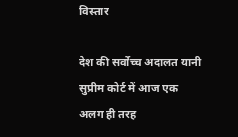विस्तार

देश की सर्वोच्च अदालत यानी सुप्रीम कोर्ट में आज एक अलग ही तरह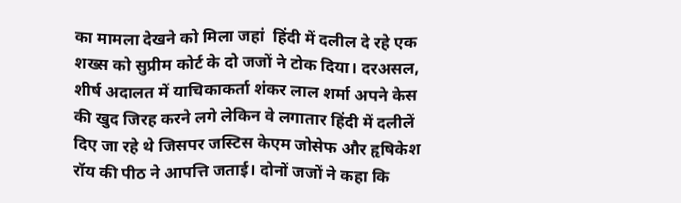का मामला देखने को मिला जहां  हिंदी में दलील दे रहे एक शख्स को सुप्रीम कोर्ट के दो जजों ने टोक दिया। दरअसल, शीर्ष अदालत में याचिकाकर्ता शंकर लाल शर्मा अपने केस की खुद जिरह करने लगे लेकिन वे लगातार हिंदी में दलीलें दिए जा रहे थे जिसपर जस्टिस केएम जोसेफ और हृषिकेश रॉय की पीठ ने आपत्ति जताई। दोनों जजों ने कहा कि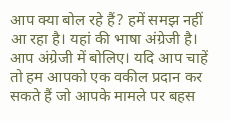आप क्या बोल रहे हैं? हमें समझ नहीं आ रहा है। यहां की भाषा अंग्रेजी है। आप अंग्रेजी में बोलिए। यदि आप चाहें तो हम आपको एक वकील प्रदान कर सकते हैं जो आपके मामले पर बहस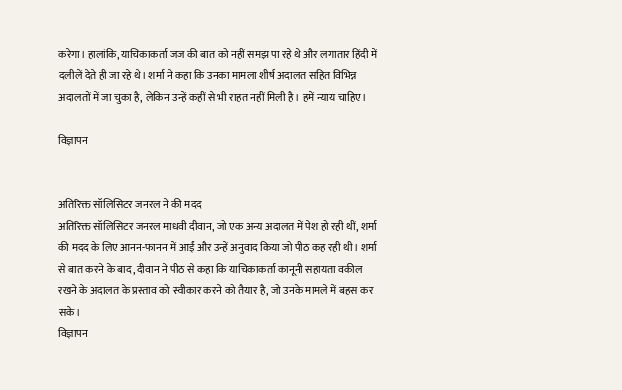करेगा। हालांकि, याचिकाकर्ता जज की बात को नहीं समझ पा रहे थे और लगातार हिंदी में दलीलें देते ही जा रहे थे। शर्मा ने कहा कि उनका मामला शीर्ष अदालत सहित विभिन्न अदालतों में जा चुका है, लेकिन उन्हें कहीं से भी राहत नहीं मिली है। हमें न्याय चाहिए।

विज्ञापन


अतिरिक्त सॉलिसिटर जनरल ने की मदद
अतिरिक्त सॉलिसिटर जनरल माधवी दीवान, जो एक अन्य अदालत में पेश हो रही थीं, शर्मा की मदद के लिए आनन-फानन में आईं और उन्हें अनुवाद किया जो पीठ कह रही थी। शर्मा से बात करने के बाद, दीवान ने पीठ से कहा कि याचिकाकर्ता कानूनी सहायता वकील रखने के अदालत के प्रस्ताव को स्वीकार करने को तैयार है, जो उनके मामले में बहस कर सके।
विज्ञापन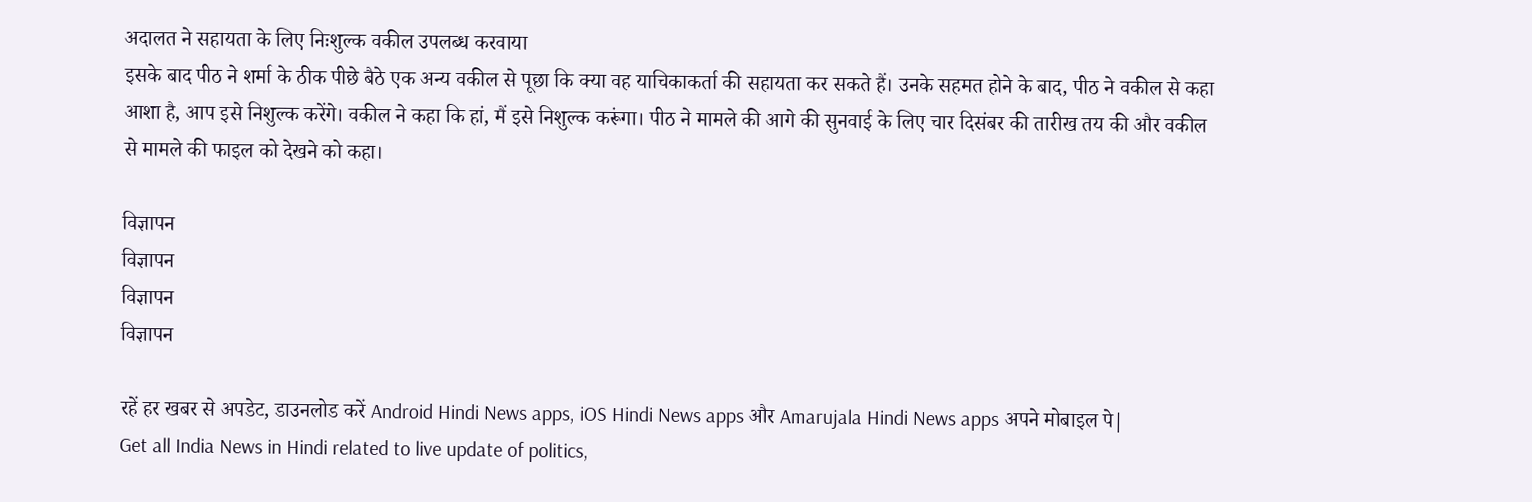अदालत ने सहायता के लिए निःशुल्क वकील उपलब्ध करवाया
इसके बाद पीठ ने शर्मा के ठीक पीछे बैठे एक अन्य वकील से पूछा कि क्या वह याचिकाकर्ता की सहायता कर सकते हैं। उनके सहमत होने के बाद, पीठ ने वकील से कहा आशा है, आप इसे निशुल्क करेंगे। वकील ने कहा कि हां, मैं इसे निशुल्क करूंगा। पीठ ने मामले की आगे की सुनवाई के लिए चार दिसंबर की तारीख तय की और वकील से मामले की फाइल को देखने को कहा।

विज्ञापन
विज्ञापन
विज्ञापन
विज्ञापन

रहें हर खबर से अपडेट, डाउनलोड करें Android Hindi News apps, iOS Hindi News apps और Amarujala Hindi News apps अपने मोबाइल पे|
Get all India News in Hindi related to live update of politics,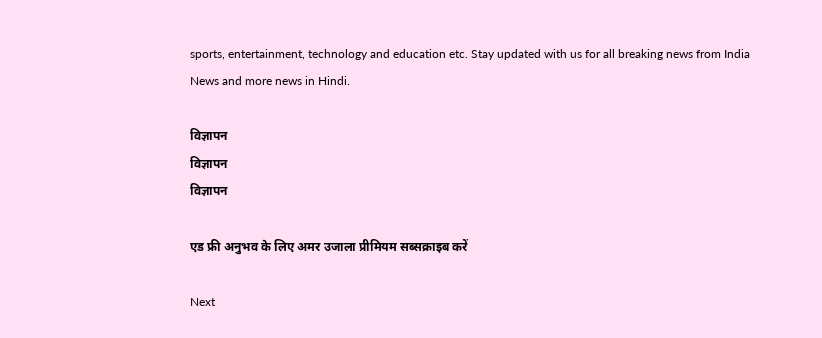sports, entertainment, technology and education etc. Stay updated with us for all breaking news from India News and more news in Hindi.

विज्ञापन
विज्ञापन
विज्ञापन

एड फ्री अनुभव के लिए अमर उजाला प्रीमियम सब्सक्राइब करें

Next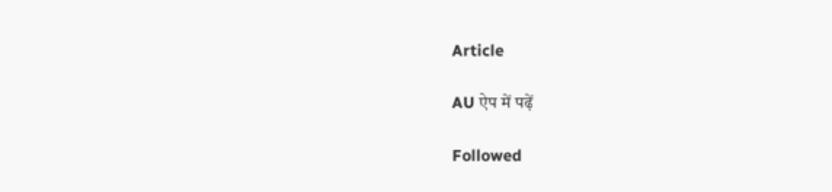Article

AU ऐप में पढ़ें

Followed